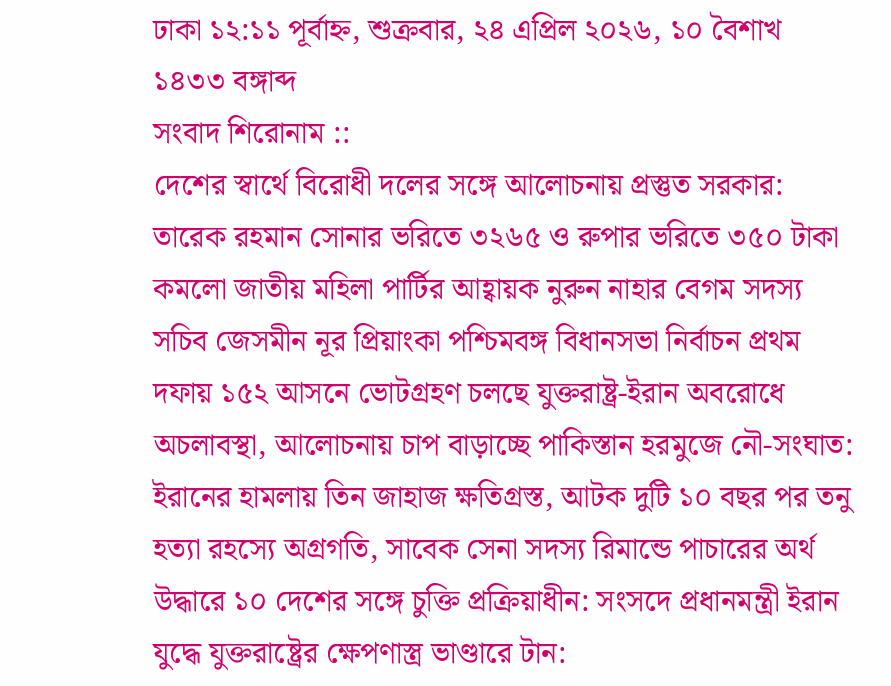ঢাকা ১২:১১ পূর্বাহ্ন, শুক্রবার, ২৪ এপ্রিল ২০২৬, ১০ বৈশাখ ১৪৩৩ বঙ্গাব্দ
সংবাদ শিরোনাম ::
দেশের স্বার্থে বিরোধী দলের সঙ্গে আলোচনায় প্রস্তুত সরকার: তারেক রহমান সোনার ভরিতে ৩২৬৫ ও রুপার ভরিতে ৩৫০ টাকা কমলো জাতীয় মহিলা পার্টির আহ্বায়ক নুরুন নাহার বেগম সদস্য সচিব জেসমীন নূর প্রিয়াংকা পশ্চিমবঙ্গ বিধানসভা নির্বাচন প্রথম দফায় ১৫২ আসনে ভোটগ্রহণ চলছে যুক্তরাষ্ট্র-ইরান অবরোধে অচলাবস্থা, আলোচনায় চাপ বাড়াচ্ছে পাকিস্তান হরমুজে নৌ-সংঘাত: ইরানের হামলায় তিন জাহাজ ক্ষতিগ্রস্ত, আটক দুটি ১০ বছর পর তনু হত্যা রহস্যে অগ্রগতি, সাবেক সেনা সদস্য রিমান্ডে পাচারের অর্থ উদ্ধারে ১০ দেশের সঙ্গে চুক্তি প্রক্রিয়াধীন: সংসদে প্রধানমন্ত্রী ইরান যুদ্ধে যুক্তরাষ্ট্রের ক্ষেপণাস্ত্র ভাণ্ডারে টান: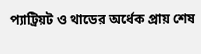প্যাট্রিয়ট ও থাডের অর্ধেক প্রায় শেষ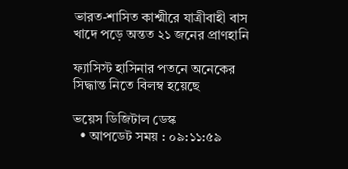ভারত-শাসিত কাশ্মীরে যাত্রীবাহী বাস খাদে পড়ে অন্তত ২১ জনের প্রাণহানি

ফ্যাসিস্ট হাসিনার পতনে অনেকের সিদ্ধান্ত নিতে বিলম্ব হয়েছে

ভয়েস ডিজিটাল ডেস্ক
  • আপডেট সময় : ০৯:১১:৫৯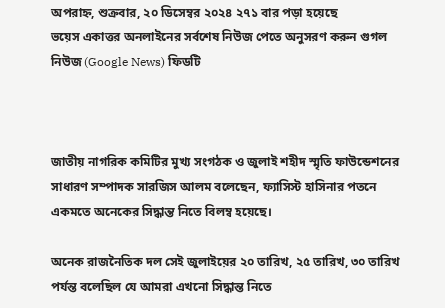অপরাহ্ন, শুক্রবার, ২০ ডিসেম্বর ২০২৪ ২৭১ বার পড়া হয়েছে
ভয়েস একাত্তর অনলাইনের সর্বশেষ নিউজ পেতে অনুসরণ করুন গুগল নিউজ (Google News) ফিডটি



জাতীয় নাগরিক কমিটির মুখ্য সংগঠক ও জুলাই শহীদ স্মৃতি ফাউন্ডেশনের সাধারণ সম্পাদক সারজিস আলম বলেছেন, ফ্যাসিস্ট হাসিনার পতনে একমতে অনেকের সিদ্ধান্ত নিতে বিলম্ব হয়েছে।

অনেক রাজনৈতিক দল সেই জুলাইয়ের ২০ তারিখ, ২৫ তারিখ, ৩০ তারিখ পর্যন্ত বলেছিল যে আমরা এখনো সিদ্ধান্ত নিতে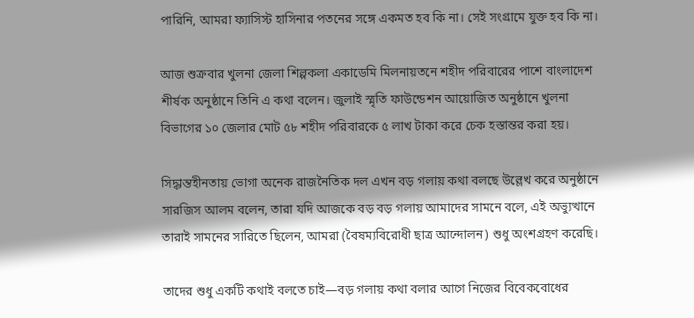পারিনি, আমরা ফ্যাসিস্ট হাসিনার পতনের সঙ্গে একমত হব কি না। সেই সংগ্রামে যুক্ত হব কি না।

আজ শুক্রবার খুলনা জেলা শিল্পকলা একাডেমি মিলনায়তনে শহীদ পরিবারের পাশে বাংলাদেশ শীর্ষক অনুষ্ঠানে তিনি এ কথা বলেন। জুলাই স্মৃতি ফাউন্ডেশন আয়োজিত অনুষ্ঠানে খুলনা বিভাগের ১০ জেলার মোট ৫৮ শহীদ পরিবারকে ৫ লাখ টাকা করে চেক হস্তান্তর করা হয়।

সিদ্ধান্তহীনতায় ভোগা অনেক রাজনৈতিক দল এখন বড় গলায় কথা বলছে উল্লেখ করে অনুষ্ঠানে সারজিস আলম বলেন, তারা যদি আজকে বড় বড় গলায় আমাদের সামনে বলে, এই অভ্যুত্থানে তারাই সামনের সারিতে ছিলেন, আমরা (বৈষম্যবিরোধী ছাত্র আন্দোলন) শুধু অংশগ্রহণ করেছি।

তাদের শুধু একটি কথাই বলতে চাই—বড় গলায় কথা বলার আগে নিজের বিবেকবোধের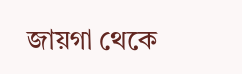জায়গা থেকে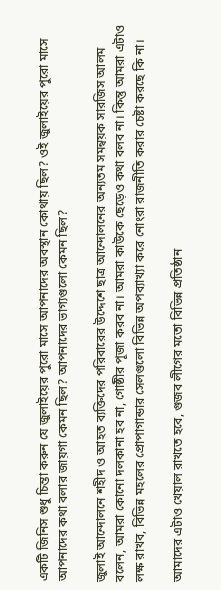একটি জিনিস শুধু চিন্তা করুন যে জুলাইয়ের পুরো মাসে আপনাদের অবস্থান কোথায় ছিল? ওই জুলাইয়ের পুরো মাসে আপনাদের কথা বলার জায়গা কেমন ছিল? আপনাদের ভাগ্যগুলো কেমন ছিল?

জুলাই আন্দোলনে শহীদ ও আহত ব্যক্তিদের পরিবারের উদ্দেশে ছাত্র আন্দোলনের অন্যতম সমন্বয়ক সারজিস আলম বলেন, আমরা কোনো দলকানা হব না, গোষ্ঠীর পূজা করব না। আমরা কাউকে ছেড়েও কথা বলব না। কিন্তু আমরা এটাও লক্ষ রাখব, বিভিন্ন মহলের প্রোপাগান্ডার সেলগুলো বিভিন্ন অপব্যাখ্যা করে নোংরা রাজনীতি করার চেষ্টা করছে কি না।

আমাদের এটাও খেয়াল রাখতে হবে, গুজব লীগের মতো বিভিন্ন প্রতিষ্ঠান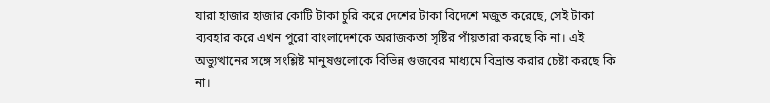যারা হাজার হাজার কোটি টাকা চুরি করে দেশের টাকা বিদেশে মজুত করেছে, সেই টাকা ব্যবহার করে এখন পুরো বাংলাদেশকে অরাজকতা সৃষ্টির পাঁয়তারা করছে কি না। এই অভ্যুত্থানের সঙ্গে সংশ্লিষ্ট মানুষগুলোকে বিভিন্ন গুজবের মাধ্যমে বিভ্রান্ত করার চেষ্টা করছে কি না।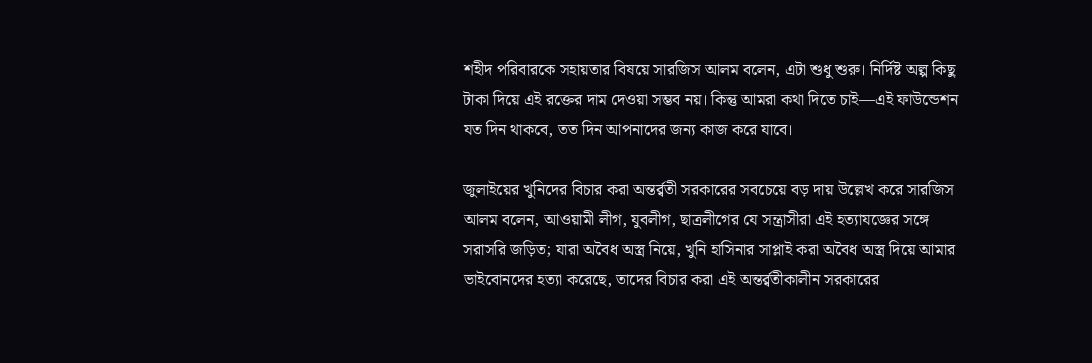শহীদ পরিবারকে সহায়তার বিষয়ে সারজিস আলম বলেন, এটা শুধু শুরু। নির্দিষ্ট অল্প কিছু টাকা দিয়ে এই রক্তের দাম দেওয়া সম্ভব নয়। কিন্তু আমরা কথা দিতে চাই—এই ফাউন্ডেশন যত দিন থাকবে, তত দিন আপনাদের জন্য কাজ করে যাবে।

জুলাইয়ের খুনিদের বিচার করা অন্তর্র্বতী সরকারের সবচেয়ে বড় দায় উল্লেখ করে সারজিস আলম বলেন, আওয়ামী লীগ, যুবলীগ, ছাত্রলীগের যে সন্ত্রাসীরা এই হত্যাযজ্ঞের সঙ্গে সরাসরি জড়িত; যারা অবৈধ অস্ত্র নিয়ে, খুনি হাসিনার সাপ্লাই করা অবৈধ অস্ত্র দিয়ে আমার ভাইবোনদের হত্যা করেছে, তাদের বিচার করা এই অন্তর্র্বতীকালীন সরকারের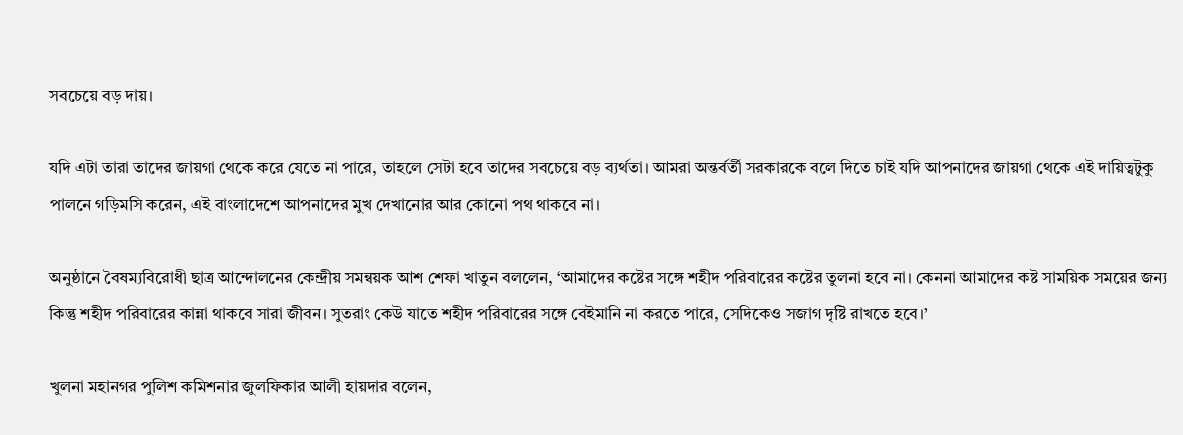সবচেয়ে বড় দায়।

যদি এটা তারা তাদের জায়গা থেকে করে যেতে না পারে, তাহলে সেটা হবে তাদের সবচেয়ে বড় ব্যর্থতা। আমরা অন্তর্বর্তী সরকারকে বলে দিতে চাই যদি আপনাদের জায়গা থেকে এই দায়িত্বটুকু পালনে গড়িমসি করেন, এই বাংলাদেশে আপনাদের মুখ দেখানোর আর কোনো পথ থাকবে না।

অনুষ্ঠানে বৈষম্যবিরোধী ছাত্র আন্দোলনের কেন্দ্রীয় সমন্বয়ক আশ শেফা খাতুন বললেন, ‘আমাদের কষ্টের সঙ্গে শহীদ পরিবারের কষ্টের তুলনা হবে না। কেননা আমাদের কষ্ট সাময়িক সময়ের জন্য কিন্তু শহীদ পরিবারের কান্না থাকবে সারা জীবন। সুতরাং কেউ যাতে শহীদ পরিবারের সঙ্গে বেইমানি না করতে পারে, সেদিকেও সজাগ দৃষ্টি রাখতে হবে।’

খুলনা মহানগর পুলিশ কমিশনার জুলফিকার আলী হায়দার বলেন,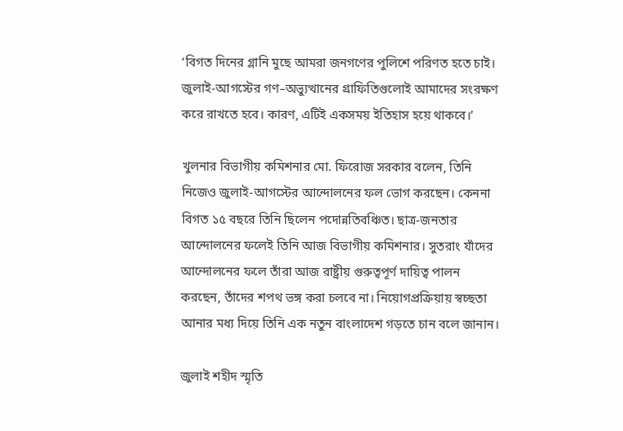‘বিগত দিনের গ্লানি মুছে আমরা জনগণের পুলিশে পরিণত হতে চাই। জুলাই-আগস্টের গণ–অভ্যুত্থানের গ্রাফিতিগুলোই আমাদের সংরক্ষণ করে রাখতে হবে। কারণ, এটিই একসময় ইতিহাস হয়ে থাকবে।’

খুলনার বিভাগীয় কমিশনার মো. ফিরোজ সরকার বলেন, তিনি নিজেও জুলাই-আগস্টের আন্দোলনের ফল ভোগ করছেন। কেননা বিগত ১৫ বছরে তিনি ছিলেন পদোন্নতিবঞ্চিত। ছাত্র-জনতার আন্দোলনের ফলেই তিনি আজ বিভাগীয় কমিশনার। সুতরাং যাঁদের আন্দোলনের ফলে তাঁরা আজ রাষ্ট্রীয় গুরুত্বপূর্ণ দায়িত্ব পালন করছেন, তাঁদের শপথ ভঙ্গ করা চলবে না। নিয়োগপ্রক্রিয়ায় স্বচ্ছতা আনার মধ্য দিয়ে তিনি এক নতুন বাংলাদেশ গড়তে চান বলে জানান।

জুলাই শহীদ স্মৃতি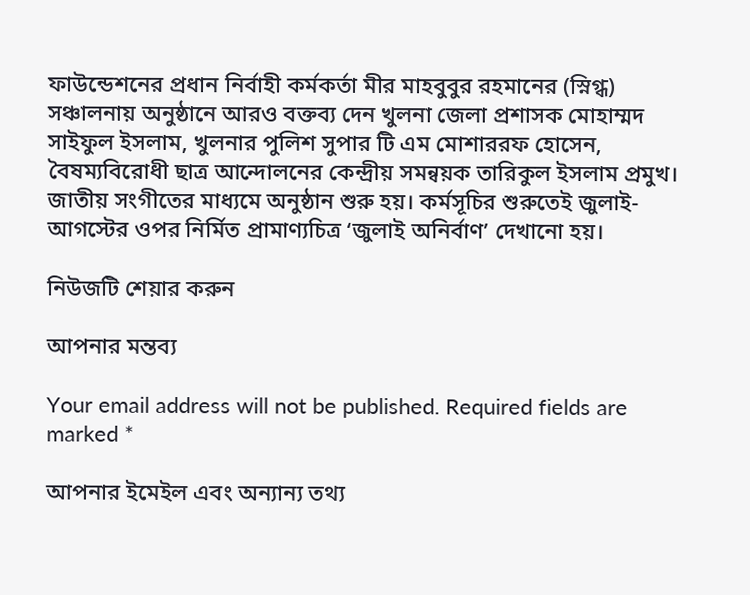ফাউন্ডেশনের প্রধান নির্বাহী কর্মকর্তা মীর মাহবুবুর রহমানের (স্নিগ্ধ) সঞ্চালনায় অনুষ্ঠানে আরও বক্তব্য দেন খুলনা জেলা প্রশাসক মোহাম্মদ সাইফুল ইসলাম, খুলনার পুলিশ সুপার টি এম মোশাররফ হোসেন, বৈষম্যবিরোধী ছাত্র আন্দোলনের কেন্দ্রীয় সমন্বয়ক তারিকুল ইসলাম প্রমুখ। জাতীয় সংগীতের মাধ্যমে অনুষ্ঠান শুরু হয়। কর্মসূচির শুরুতেই জুলাই-আগস্টের ওপর নির্মিত প্রামাণ্যচিত্র ‘জুলাই অনির্বাণ’ দেখানো হয়।

নিউজটি শেয়ার করুন

আপনার মন্তব্য

Your email address will not be published. Required fields are marked *

আপনার ইমেইল এবং অন্যান্য তথ্য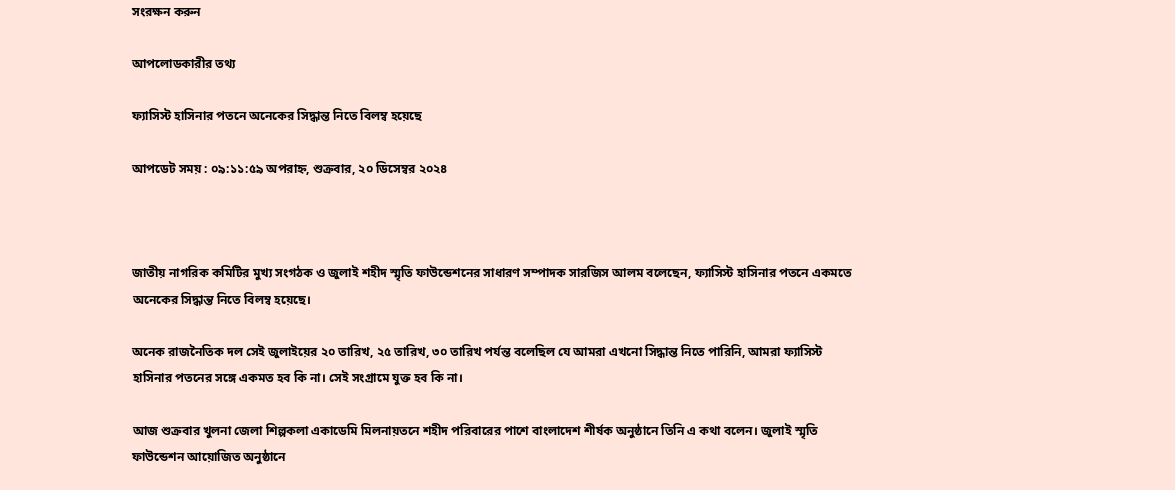সংরক্ষন করুন

আপলোডকারীর তথ্য

ফ্যাসিস্ট হাসিনার পতনে অনেকের সিদ্ধান্ত নিতে বিলম্ব হয়েছে

আপডেট সময় : ০৯:১১:৫৯ অপরাহ্ন, শুক্রবার, ২০ ডিসেম্বর ২০২৪



জাতীয় নাগরিক কমিটির মুখ্য সংগঠক ও জুলাই শহীদ স্মৃতি ফাউন্ডেশনের সাধারণ সম্পাদক সারজিস আলম বলেছেন, ফ্যাসিস্ট হাসিনার পতনে একমতে অনেকের সিদ্ধান্ত নিতে বিলম্ব হয়েছে।

অনেক রাজনৈতিক দল সেই জুলাইয়ের ২০ তারিখ, ২৫ তারিখ, ৩০ তারিখ পর্যন্ত বলেছিল যে আমরা এখনো সিদ্ধান্ত নিতে পারিনি, আমরা ফ্যাসিস্ট হাসিনার পতনের সঙ্গে একমত হব কি না। সেই সংগ্রামে যুক্ত হব কি না।

আজ শুক্রবার খুলনা জেলা শিল্পকলা একাডেমি মিলনায়তনে শহীদ পরিবারের পাশে বাংলাদেশ শীর্ষক অনুষ্ঠানে তিনি এ কথা বলেন। জুলাই স্মৃতি ফাউন্ডেশন আয়োজিত অনুষ্ঠানে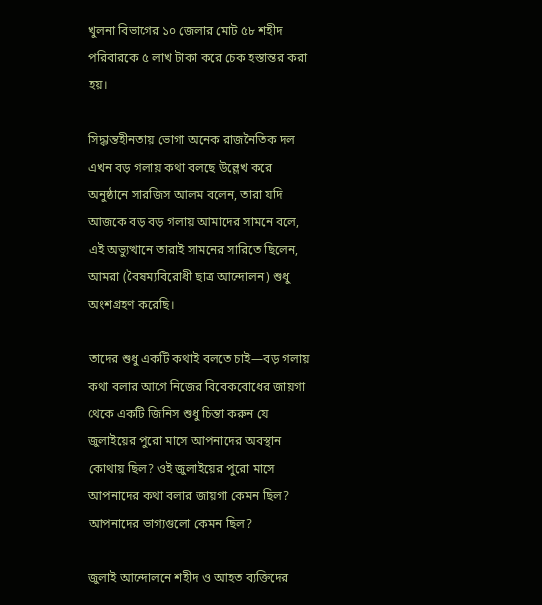খুলনা বিভাগের ১০ জেলার মোট ৫৮ শহীদ পরিবারকে ৫ লাখ টাকা করে চেক হস্তান্তর করা হয়।

সিদ্ধান্তহীনতায় ভোগা অনেক রাজনৈতিক দল এখন বড় গলায় কথা বলছে উল্লেখ করে অনুষ্ঠানে সারজিস আলম বলেন, তারা যদি আজকে বড় বড় গলায় আমাদের সামনে বলে, এই অভ্যুত্থানে তারাই সামনের সারিতে ছিলেন, আমরা (বৈষম্যবিরোধী ছাত্র আন্দোলন) শুধু অংশগ্রহণ করেছি।

তাদের শুধু একটি কথাই বলতে চাই—বড় গলায় কথা বলার আগে নিজের বিবেকবোধের জায়গা থেকে একটি জিনিস শুধু চিন্তা করুন যে জুলাইয়ের পুরো মাসে আপনাদের অবস্থান কোথায় ছিল? ওই জুলাইয়ের পুরো মাসে আপনাদের কথা বলার জায়গা কেমন ছিল? আপনাদের ভাগ্যগুলো কেমন ছিল?

জুলাই আন্দোলনে শহীদ ও আহত ব্যক্তিদের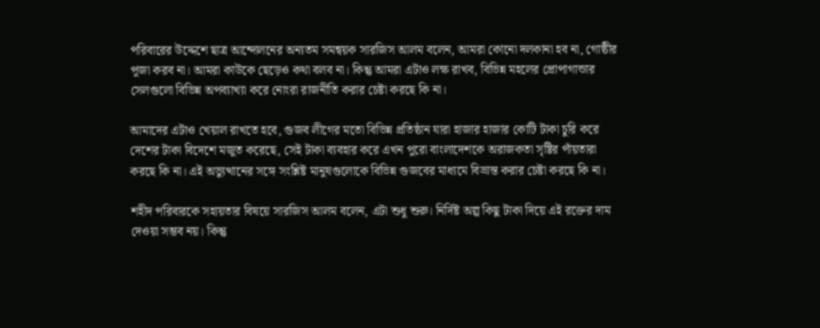পরিবারের উদ্দেশে ছাত্র আন্দোলনের অন্যতম সমন্বয়ক সারজিস আলম বলেন, আমরা কোনো দলকানা হব না, গোষ্ঠীর পূজা করব না। আমরা কাউকে ছেড়েও কথা বলব না। কিন্তু আমরা এটাও লক্ষ রাখব, বিভিন্ন মহলের প্রোপাগান্ডার সেলগুলো বিভিন্ন অপব্যাখ্যা করে নোংরা রাজনীতি করার চেষ্টা করছে কি না।

আমাদের এটাও খেয়াল রাখতে হবে, গুজব লীগের মতো বিভিন্ন প্রতিষ্ঠান যারা হাজার হাজার কোটি টাকা চুরি করে দেশের টাকা বিদেশে মজুত করেছে, সেই টাকা ব্যবহার করে এখন পুরো বাংলাদেশকে অরাজকতা সৃষ্টির পাঁয়তারা করছে কি না। এই অভ্যুত্থানের সঙ্গে সংশ্লিষ্ট মানুষগুলোকে বিভিন্ন গুজবের মাধ্যমে বিভ্রান্ত করার চেষ্টা করছে কি না।

শহীদ পরিবারকে সহায়তার বিষয়ে সারজিস আলম বলেন, এটা শুধু শুরু। নির্দিষ্ট অল্প কিছু টাকা দিয়ে এই রক্তের দাম দেওয়া সম্ভব নয়। কিন্তু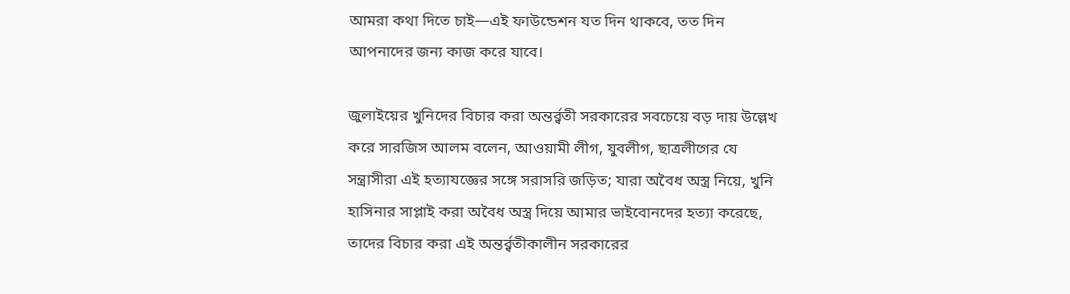আমরা কথা দিতে চাই—এই ফাউন্ডেশন যত দিন থাকবে, তত দিন আপনাদের জন্য কাজ করে যাবে।

জুলাইয়ের খুনিদের বিচার করা অন্তর্র্বতী সরকারের সবচেয়ে বড় দায় উল্লেখ করে সারজিস আলম বলেন, আওয়ামী লীগ, যুবলীগ, ছাত্রলীগের যে সন্ত্রাসীরা এই হত্যাযজ্ঞের সঙ্গে সরাসরি জড়িত; যারা অবৈধ অস্ত্র নিয়ে, খুনি হাসিনার সাপ্লাই করা অবৈধ অস্ত্র দিয়ে আমার ভাইবোনদের হত্যা করেছে, তাদের বিচার করা এই অন্তর্র্বতীকালীন সরকারের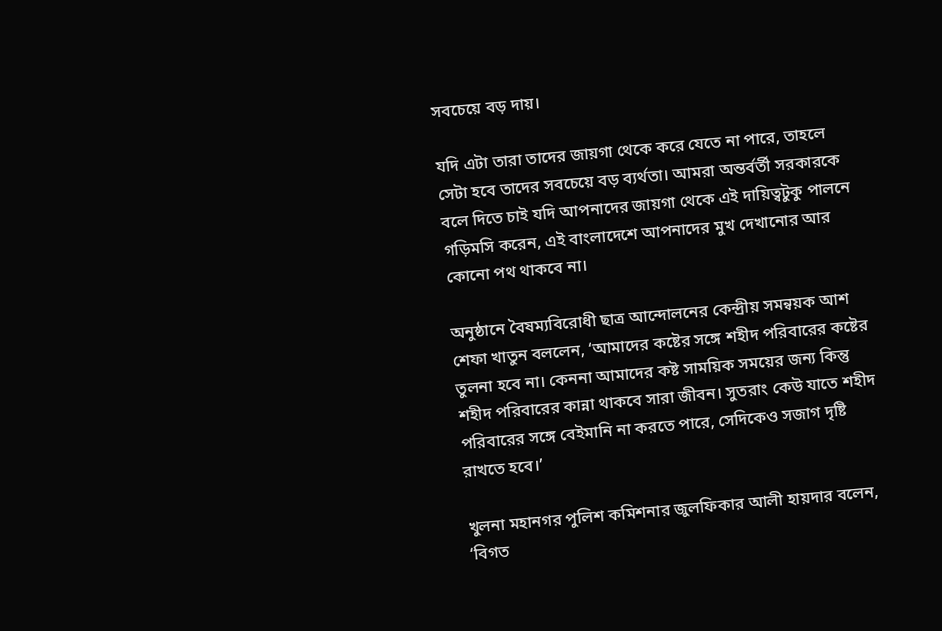সবচেয়ে বড় দায়।

যদি এটা তারা তাদের জায়গা থেকে করে যেতে না পারে, তাহলে সেটা হবে তাদের সবচেয়ে বড় ব্যর্থতা। আমরা অন্তর্বর্তী সরকারকে বলে দিতে চাই যদি আপনাদের জায়গা থেকে এই দায়িত্বটুকু পালনে গড়িমসি করেন, এই বাংলাদেশে আপনাদের মুখ দেখানোর আর কোনো পথ থাকবে না।

অনুষ্ঠানে বৈষম্যবিরোধী ছাত্র আন্দোলনের কেন্দ্রীয় সমন্বয়ক আশ শেফা খাতুন বললেন, ‘আমাদের কষ্টের সঙ্গে শহীদ পরিবারের কষ্টের তুলনা হবে না। কেননা আমাদের কষ্ট সাময়িক সময়ের জন্য কিন্তু শহীদ পরিবারের কান্না থাকবে সারা জীবন। সুতরাং কেউ যাতে শহীদ পরিবারের সঙ্গে বেইমানি না করতে পারে, সেদিকেও সজাগ দৃষ্টি রাখতে হবে।’

খুলনা মহানগর পুলিশ কমিশনার জুলফিকার আলী হায়দার বলেন, ‘বিগত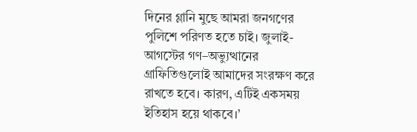দিনের গ্লানি মুছে আমরা জনগণের পুলিশে পরিণত হতে চাই। জুলাই-আগস্টের গণ–অভ্যুত্থানের গ্রাফিতিগুলোই আমাদের সংরক্ষণ করে রাখতে হবে। কারণ, এটিই একসময় ইতিহাস হয়ে থাকবে।’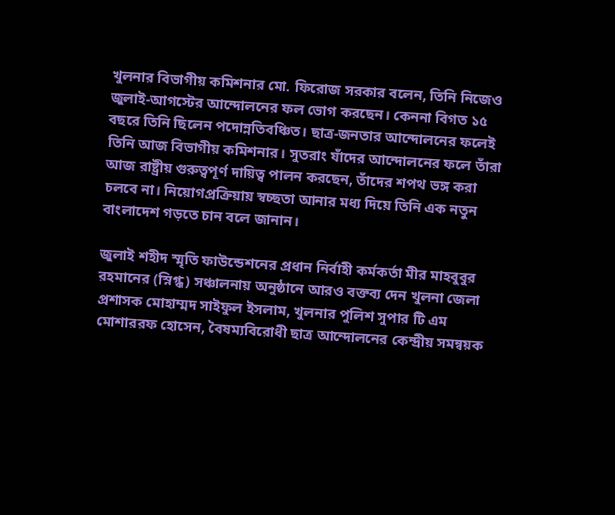খুলনার বিভাগীয় কমিশনার মো. ফিরোজ সরকার বলেন, তিনি নিজেও জুলাই-আগস্টের আন্দোলনের ফল ভোগ করছেন। কেননা বিগত ১৫ বছরে তিনি ছিলেন পদোন্নতিবঞ্চিত। ছাত্র-জনতার আন্দোলনের ফলেই তিনি আজ বিভাগীয় কমিশনার। সুতরাং যাঁদের আন্দোলনের ফলে তাঁরা আজ রাষ্ট্রীয় গুরুত্বপূর্ণ দায়িত্ব পালন করছেন, তাঁদের শপথ ভঙ্গ করা চলবে না। নিয়োগপ্রক্রিয়ায় স্বচ্ছতা আনার মধ্য দিয়ে তিনি এক নতুন বাংলাদেশ গড়তে চান বলে জানান।

জুলাই শহীদ স্মৃতি ফাউন্ডেশনের প্রধান নির্বাহী কর্মকর্তা মীর মাহবুবুর রহমানের (স্নিগ্ধ) সঞ্চালনায় অনুষ্ঠানে আরও বক্তব্য দেন খুলনা জেলা প্রশাসক মোহাম্মদ সাইফুল ইসলাম, খুলনার পুলিশ সুপার টি এম মোশাররফ হোসেন, বৈষম্যবিরোধী ছাত্র আন্দোলনের কেন্দ্রীয় সমন্বয়ক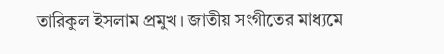তারিকুল ইসলাম প্রমুখ। জাতীয় সংগীতের মাধ্যমে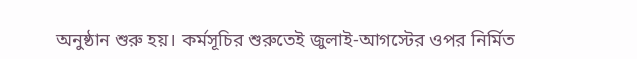অনুষ্ঠান শুরু হয়। কর্মসূচির শুরুতেই জুলাই-আগস্টের ওপর নির্মিত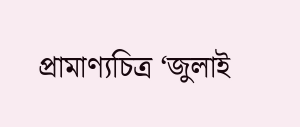প্রামাণ্যচিত্র ‘জুলাই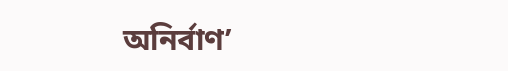অনির্বাণ’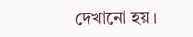দেখানো হয়।